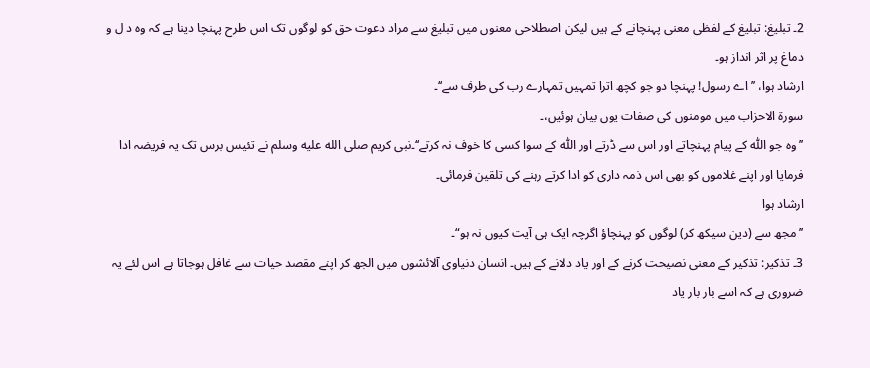2۔ تبلیغ: تبلیغ کے لفظی معنی پہنچانے کے ہیں لیکن اصطلاحی معنوں میں تبلیغ سے مراد دعوت حق کو لوگوں تک اس طرح پہنچا دینا ہے کہ وہ د ل و دماغ پر اثر انداز ہو۔
ارشاد ہوا، ’’اے رسول! پہنچا دو جو کچھ اترا تمہیں تمہارے رب کی طرف سے‘‘۔
سورۃ الاحزاب میں مومنوں کی صفات یوں بیان ہوئیں،۔
’’ وہ جو اللّٰہ کے پیام پہنچاتے اور اس سے ڈرتے اور اللّٰہ کے سوا کسی کا خوف نہ کرتے‘‘۔نبی کریم صلى الله عليه وسلم نے تئیس برس تک یہ فریضہ ادا فرمایا اور اپنے غلاموں کو بھی اس ذمہ داری کو ادا کرتے رہنے کی تلقین فرمائی۔
ارشاد ہوا
’’مجھ سے (دین سیکھ کر) لوگوں کو پہنچاؤ اگرچہ ایک ہی آیت کیوں نہ ہو“۔
3۔ تذکیر: تذکیر کے معنی نصیحت کرنے کے اور یاد دلانے کے ہیں۔ انسان دنیاوی آلائشوں میں الجھ کر اپنے مقصد حیات سے غافل ہوجاتا ہے اس لئے یہ ضروری ہے کہ اسے بار بار یاد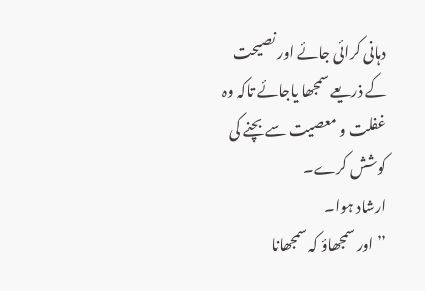دہانی کرائی جائے اور نصیحت کے ذریعے سمجھا یاجائے تاکہ وہ غفلت و معصیت سے بچنے کی کوشش کرے۔
ارشاد ہوا۔
’’ اور سمجھاؤ کہ سمجھانا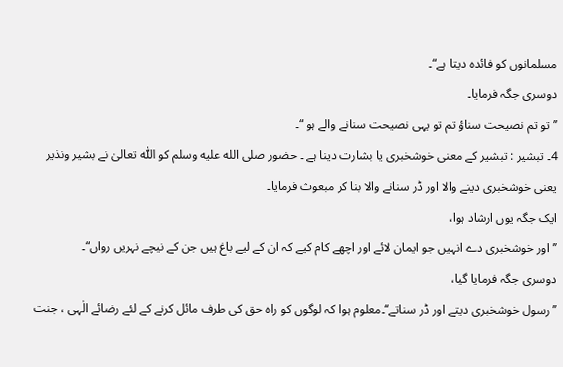مسلمانوں کو فائدہ دیتا ہے“۔
دوسری جگہ فرمایا۔
’’ تو تم نصیحت سناؤ تم تو یہی نصیحت سنانے والے ہو “۔
4۔ تبشیر : تبشیر کے معنی خوشخبری یا بشارت دینا ہے ۔ حضور صلى الله عليه وسلم کو اللّٰہ تعالیٰ نے بشیر ونذیر یعنی خوشخبری دینے والا اور ڈر سنانے والا بنا کر مبعوث فرمایا۔
ایک جگہ یوں ارشاد ہوا،
’’ اور خوشخبری دے انہیں جو ایمان لائے اور اچھے کام کیے کہ ان کے لیے باغ ہیں جن کے نیچے نہریں رواں“۔
دوسری جگہ فرمایا گیا،
’’رسول خوشخبری دیتے اور ڈر سناتے‘‘۔معلوم ہوا کہ لوگوں کو راہ حق کی طرف مائل کرنے کے لئے رضائے الٰہی ، جنت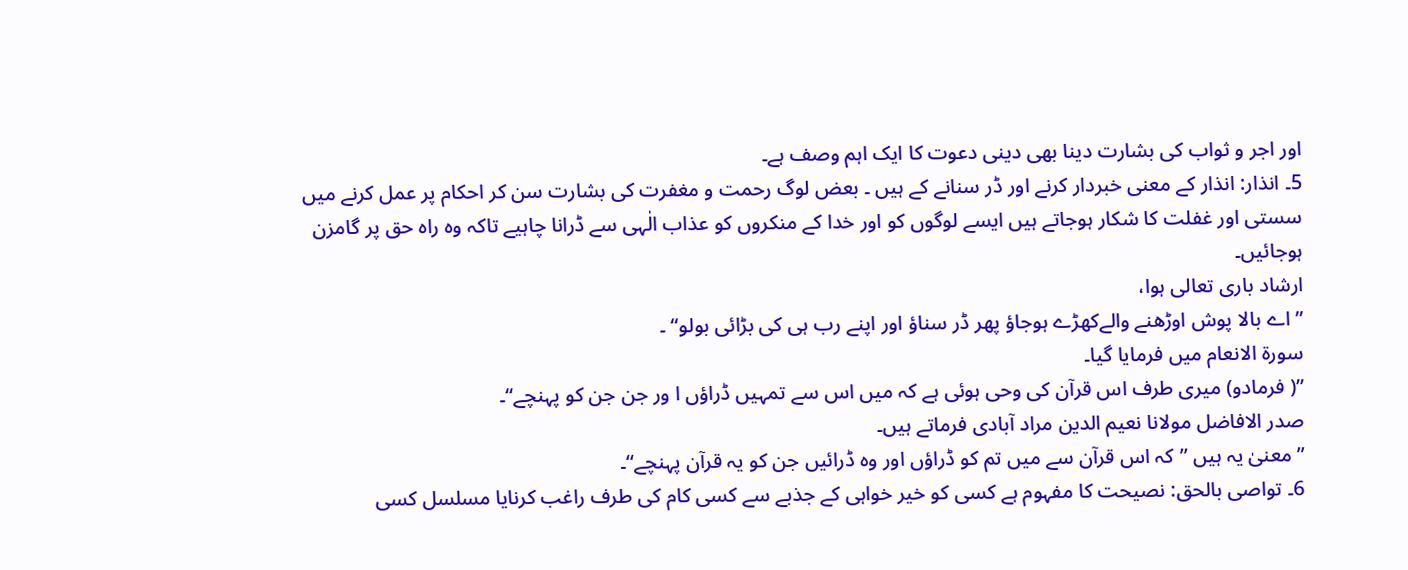اور اجر و ثواب کی بشارت دینا بھی دینی دعوت کا ایک اہم وصف ہے۔
5۔ انذار: انذار کے معنی خبردار کرنے اور ڈر سنانے کے ہیں ۔ بعض لوگ رحمت و مغفرت کی بشارت سن کر احکام پر عمل کرنے میں سستی اور غفلت کا شکار ہوجاتے ہیں ایسے لوگوں کو اور خدا کے منکروں کو عذاب الٰہی سے ڈرانا چاہیے تاکہ وہ راہ حق پر گامزن ہوجائیں۔
ارشاد باری تعالی ہوا،
’’ اے بالا پوش اوڑھنے والےکھڑے ہوجاؤ پھر ڈر سناؤ اور اپنے رب ہی کی بڑائی بولو“ ۔
سورۃ الانعام میں فرمایا گیا۔
’’( فرمادو) میری طرف اس قرآن کی وحی ہوئی ہے کہ میں اس سے تمہیں ڈراؤں ا ور جن جن کو پہنچے“۔
صدر الافاضل مولانا نعیم الدین مراد آبادی فرماتے ہیں۔
” معنیٰ یہ ہیں ’’کہ اس قرآن سے میں تم کو ڈراؤں اور وہ ڈرائیں جن کو یہ قرآن پہنچے‘‘۔
6۔ تواصی بالحق: نصیحت کا مفہوم ہے کسی کو خیر خواہی کے جذبے سے کسی کام کی طرف راغب کرنایا مسلسل کسی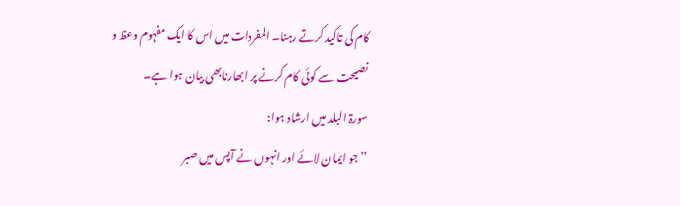کام کی تاکید کرتے رہنا۔ المفردات میں اس کا ایک مفہوم وعظ و نصیحت سے کوئی کام کرنے پر ابھارنابھی بیان ہوا ہے۔
سورۃ البلد میں ارشاد ہوا:
’’ جو ایمان لائے اور انہوں نے آپس میں صبر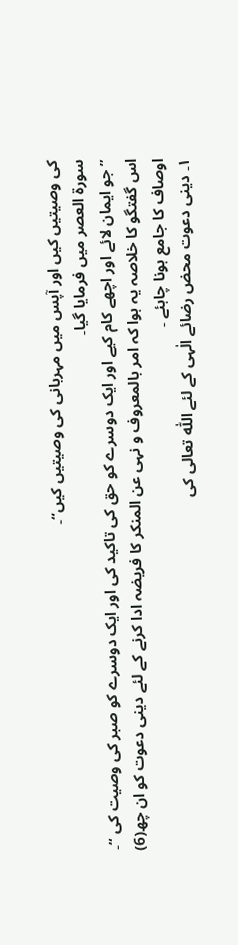کی وصیتیں کیں اور آپس میں مہربانی کی وصیتیں کیں“۔
سورۃ العصر میں فرمایا گیا۔
” جو ایمان لائے اور اچھے کام کیے اور ایک دوسرے کو حق کی تاکید کی اور ایک دوسرے کو صبر کی وصیت کی “۔
اس گفتگو کا خلاصہ یہ ہوا کہ امر بالمعروف و نہی عن المنکر کا فریضہ ادا کرنے کے لئے دینی دعوت کو ان چھ(6) اوصاف کا جامع ہونا چاہئے ۔
۱۔ دینی دعوت محض رضائے الٰہی کے لئے اللّٰہ تعالی کی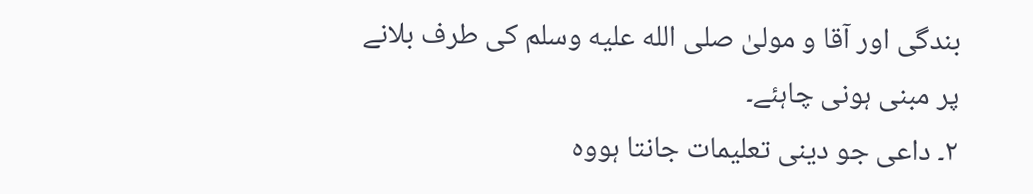بندگی اور آقا و مولیٰ صلى الله عليه وسلم کی طرف بلانے پر مبنی ہونی چاہئے۔
۲۔ داعی جو دینی تعلیمات جانتا ہووہ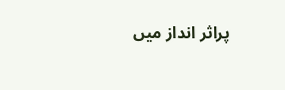پراثر انداز میں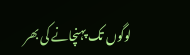لوگوں تک پہنچانے کی بھر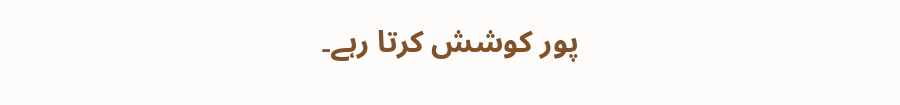پور کوشش کرتا رہے۔